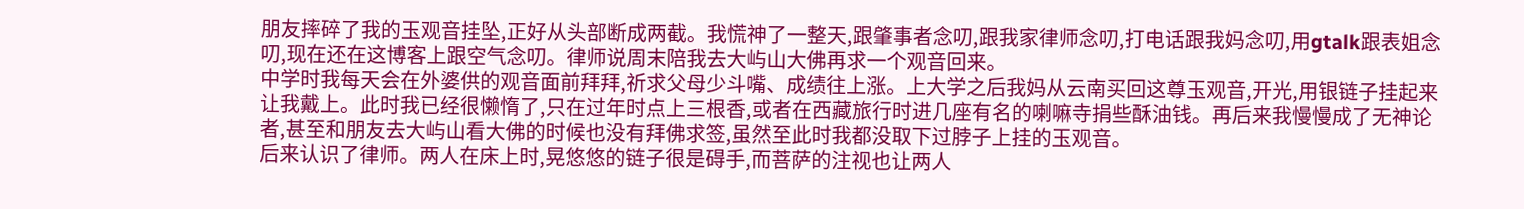朋友摔碎了我的玉观音挂坠,正好从头部断成两截。我慌神了一整天,跟肇事者念叨,跟我家律师念叨,打电话跟我妈念叨,用gtalk跟表姐念叨,现在还在这博客上跟空气念叨。律师说周末陪我去大屿山大佛再求一个观音回来。
中学时我每天会在外婆供的观音面前拜拜,祈求父母少斗嘴、成绩往上涨。上大学之后我妈从云南买回这尊玉观音,开光,用银链子挂起来让我戴上。此时我已经很懒惰了,只在过年时点上三根香,或者在西藏旅行时进几座有名的喇嘛寺捐些酥油钱。再后来我慢慢成了无神论者,甚至和朋友去大屿山看大佛的时候也没有拜佛求签,虽然至此时我都没取下过脖子上挂的玉观音。
后来认识了律师。两人在床上时,晃悠悠的链子很是碍手,而菩萨的注视也让两人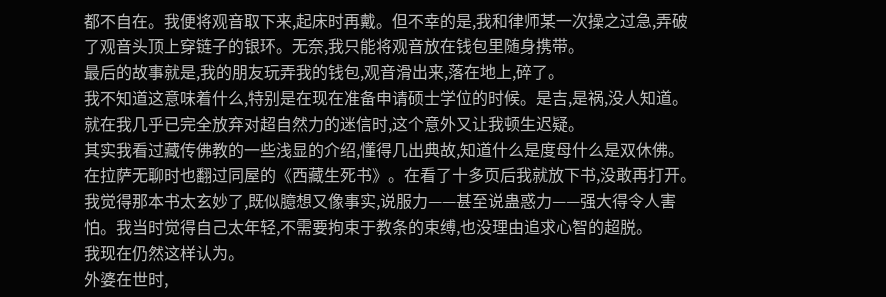都不自在。我便将观音取下来,起床时再戴。但不幸的是,我和律师某一次操之过急,弄破了观音头顶上穿链子的银环。无奈,我只能将观音放在钱包里随身携带。
最后的故事就是,我的朋友玩弄我的钱包,观音滑出来,落在地上,碎了。
我不知道这意味着什么,特别是在现在准备申请硕士学位的时候。是吉,是祸,没人知道。就在我几乎已完全放弃对超自然力的迷信时,这个意外又让我顿生迟疑。
其实我看过藏传佛教的一些浅显的介绍,懂得几出典故,知道什么是度母什么是双休佛。在拉萨无聊时也翻过同屋的《西藏生死书》。在看了十多页后我就放下书,没敢再打开。我觉得那本书太玄妙了,既似臆想又像事实,说服力——甚至说蛊惑力——强大得令人害怕。我当时觉得自己太年轻,不需要拘束于教条的束缚,也没理由追求心智的超脱。
我现在仍然这样认为。
外婆在世时,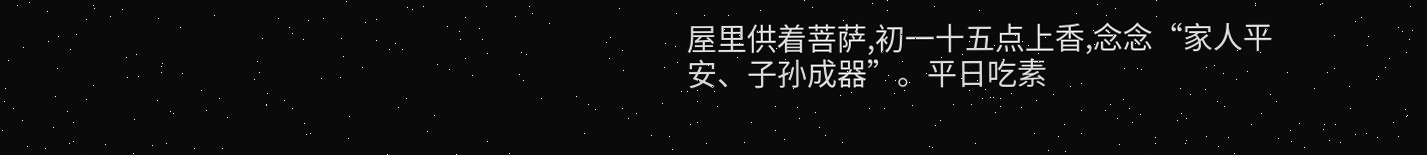屋里供着菩萨,初一十五点上香,念念“家人平安、子孙成器”。平日吃素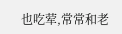也吃荤,常常和老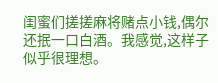闺蜜们搓搓麻将赌点小钱,偶尔还抿一口白酒。我感觉,这样子似乎很理想。